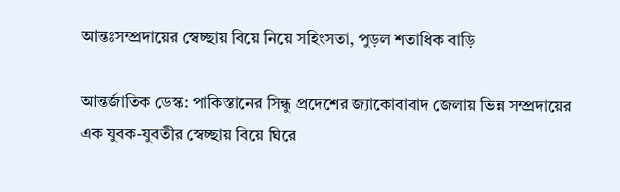আন্তঃসম্প্রদায়ের স্বেচ্ছায় বিয়ে নিয়ে সহিংসতা, পুড়ল শতাধিক বাড়ি

আন্তর্জাতিক ডেস্ক: পাকিস্তানের সিন্ধু প্রদেশের জ্যাকোবাবাদ জেলায় ভিন্ন সম্প্রদায়ের এক যুবক-যুবতীর স্বেচ্ছায় বিয়ে ঘিরে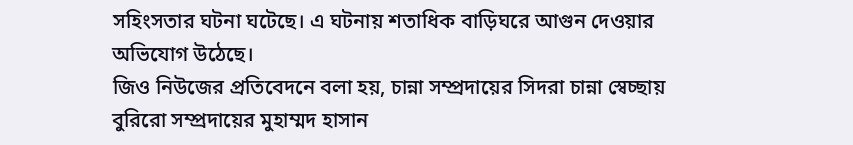সহিংসতার ঘটনা ঘটেছে। এ ঘটনায় শতাধিক বাড়িঘরে আগুন দেওয়ার অভিযোগ উঠেছে।
জিও নিউজের প্রতিবেদনে বলা হয়, চান্না সম্প্রদায়ের সিদরা চান্না স্বেচ্ছায় বুরিরো সম্প্রদায়ের মুহাম্মদ হাসান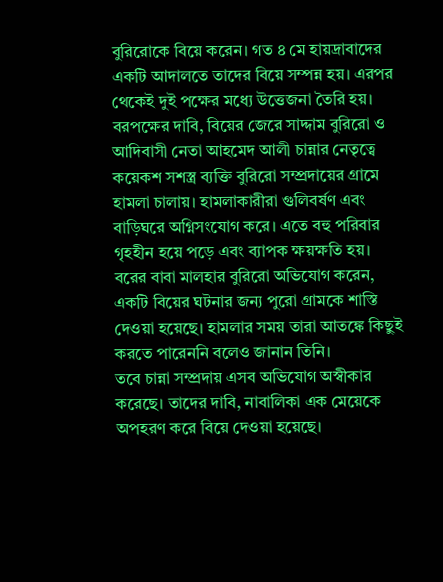বুরিরোকে বিয়ে করেন। গত ৪ মে হায়দ্রাবাদের একটি আদালতে তাদের বিয়ে সম্পন্ন হয়। এরপর থেকেই দুই পক্ষের মধ্যে উত্তেজনা তৈরি হয়।
বরপক্ষের দাবি, বিয়ের জেরে সাদ্দাম বুরিরো ও আদিবাসী নেতা আহমেদ আলী চান্নার নেতৃত্বে কয়েকশ সশস্ত্র ব্যক্তি বুরিরো সম্প্রদায়ের গ্রামে হামলা চালায়। হামলাকারীরা গুলিবর্ষণ এবং বাড়িঘরে অগ্নিসংযোগ করে। এতে বহু পরিবার গৃহহীন হয়ে পড়ে এবং ব্যাপক ক্ষয়ক্ষতি হয়।
বরের বাবা মালহার বুরিরো অভিযোগ করেন, একটি বিয়ের ঘটনার জন্য পুরো গ্রামকে শাস্তি দেওয়া হয়েছে। হামলার সময় তারা আতঙ্কে কিছুই করতে পারেননি বলেও জানান তিনি।
তবে চান্না সম্প্রদায় এসব অভিযোগ অস্বীকার করেছে। তাদের দাবি, নাবালিকা এক মেয়েকে অপহরণ করে বিয়ে দেওয়া হয়েছে।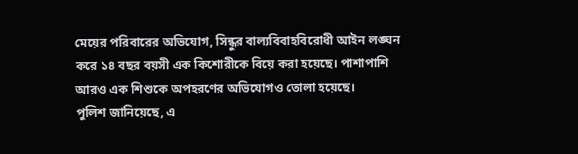মেয়ের পরিবারের অভিযোগ, সিন্ধুর বাল্যবিবাহবিরোধী আইন লঙ্ঘন করে ১৪ বছর বয়সী এক কিশোরীকে বিয়ে করা হয়েছে। পাশাপাশি আরও এক শিশুকে অপহরণের অভিযোগও তোলা হয়েছে।
পুলিশ জানিয়েছে, এ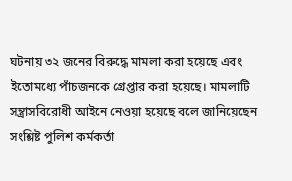ঘটনায় ৩২ জনের বিরুদ্ধে মামলা করা হয়েছে এবং ইতোমধ্যে পাঁচজনকে গ্রেপ্তার করা হয়েছে। মামলাটি সন্ত্রাসবিরোধী আইনে নেওয়া হয়েছে বলে জানিয়েছেন সংশ্লিষ্ট পুলিশ কর্মকর্তা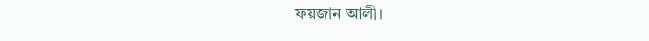ফয়জান আলী।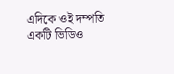এদিকে ওই দম্পতি একটি ভিডিও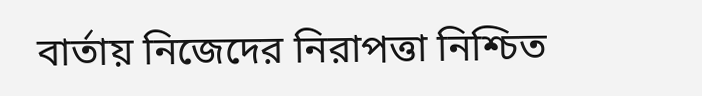বার্তায় নিজেদের নিরাপত্তা নিশ্চিত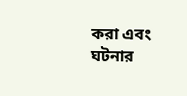করা এবং ঘটনার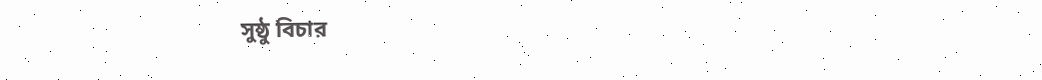সুষ্ঠু বিচার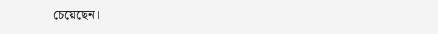চেয়েছেন।